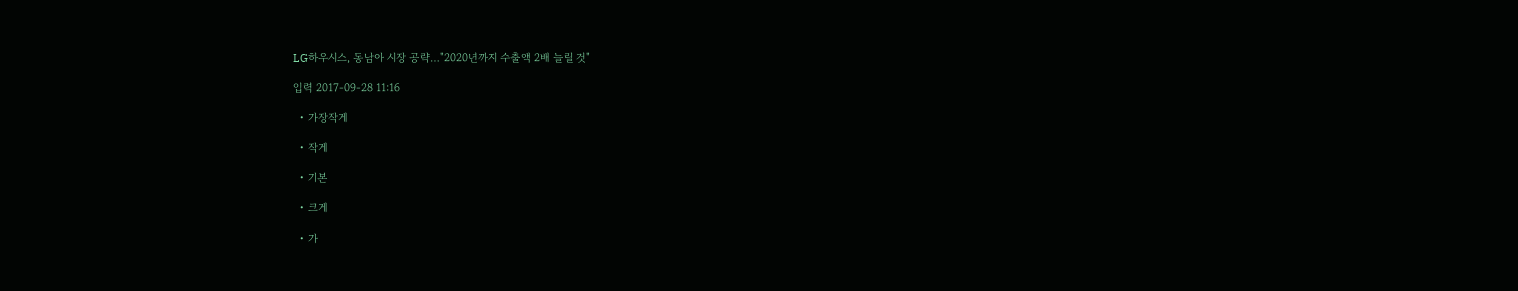LG하우시스, 동남아 시장 공략…"2020년까지 수출액 2배 늘릴 것"

입력 2017-09-28 11:16

  • 가장작게

  • 작게

  • 기본

  • 크게

  • 가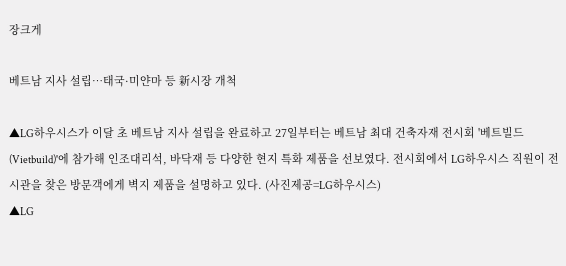장크게

베트남 지사 설립…태국·미얀마 등 新시장 개척

▲LG하우시스가 이달 초 베트남 지사 설립을 완료하고 27일부터는 베트남 최대 건축자재 전시회 '베트빌드(Vietbuild)'에 참가해 인조대리석, 바닥재 등 다양한 현지 특화 제품을 선보였다. 전시회에서 LG하우시스 직원이 전시관을 찾은 방문객에게 벽지 제품을 설명하고 있다. (사진제공=LG하우시스)
▲LG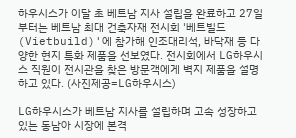하우시스가 이달 초 베트남 지사 설립을 완료하고 27일부터는 베트남 최대 건축자재 전시회 '베트빌드(Vietbuild)'에 참가해 인조대리석, 바닥재 등 다양한 현지 특화 제품을 선보였다. 전시회에서 LG하우시스 직원이 전시관을 찾은 방문객에게 벽지 제품을 설명하고 있다. (사진제공=LG하우시스)

LG하우시스가 베트남 지사를 설립하며 고속 성장하고 있는 동남아 시장에 본격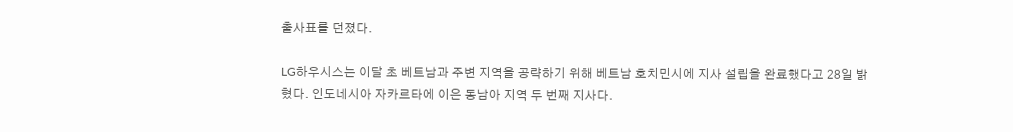출사표를 던졌다.

LG하우시스는 이달 초 베트남과 주변 지역을 공략하기 위해 베트남 호치민시에 지사 설립을 완료했다고 28일 밝혔다. 인도네시아 자카르타에 이은 동남아 지역 두 번째 지사다.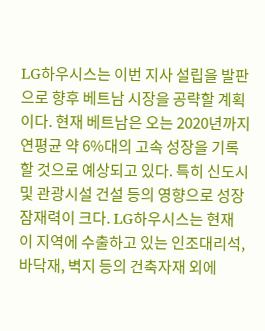LG하우시스는 이번 지사 설립을 발판으로 향후 베트남 시장을 공략할 계획이다. 현재 베트남은 오는 2020년까지 연평균 약 6%대의 고속 성장을 기록할 것으로 예상되고 있다. 특히 신도시 및 관광시설 건설 등의 영향으로 성장 잠재력이 크다. LG하우시스는 현재 이 지역에 수출하고 있는 인조대리석, 바닥재, 벽지 등의 건축자재 외에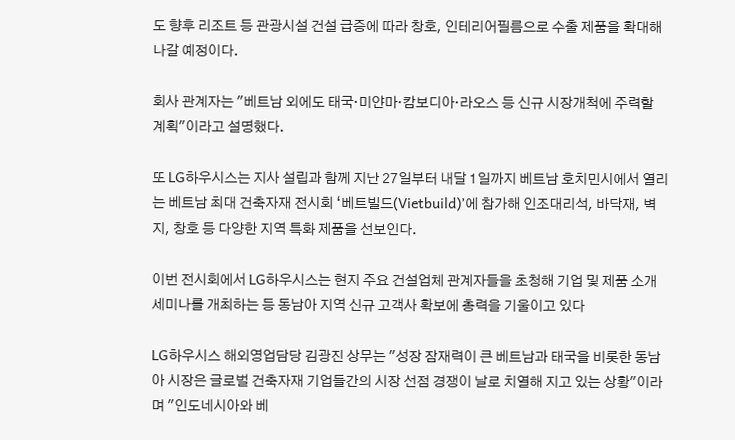도 향후 리조트 등 관광시설 건설 급증에 따라 창호, 인테리어필름으로 수출 제품을 확대해 나갈 예정이다.

회사 관계자는 "베트남 외에도 태국·미얀마·캄보디아·라오스 등 신규 시장개척에 주력할 계획"이라고 설명했다.

또 LG하우시스는 지사 설립과 함께 지난 27일부터 내달 1일까지 베트남 호치민시에서 열리는 베트남 최대 건축자재 전시회 ‘베트빌드(Vietbuild)’에 참가해 인조대리석, 바닥재, 벽지, 창호 등 다양한 지역 특화 제품을 선보인다.

이번 전시회에서 LG하우시스는 현지 주요 건설업체 관계자들을 초청해 기업 및 제품 소개 세미나를 개최하는 등 동남아 지역 신규 고객사 확보에 총력을 기울이고 있다

LG하우시스 해외영업담당 김광진 상무는 "성장 잠재력이 큰 베트남과 태국을 비롯한 동남아 시장은 글로벌 건축자재 기업들간의 시장 선점 경쟁이 날로 치열해 지고 있는 상황"이라며 "인도네시아와 베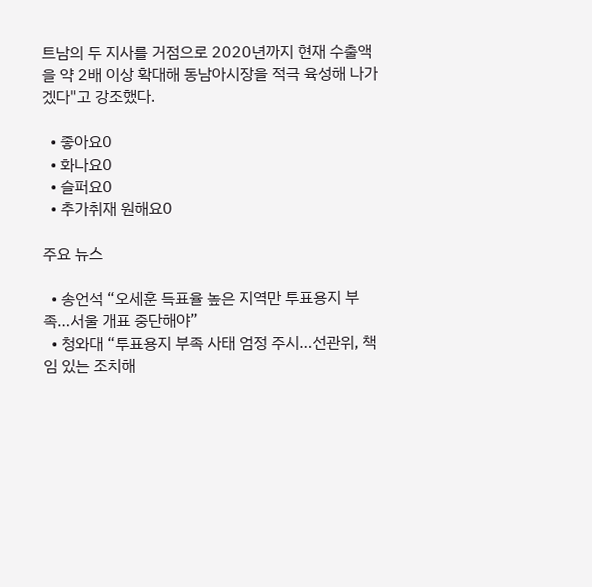트남의 두 지사를 거점으로 2020년까지 현재 수출액을 약 2배 이상 확대해 동남아시장을 적극 육성해 나가겠다"고 강조했다.

  • 좋아요0
  • 화나요0
  • 슬퍼요0
  • 추가취재 원해요0

주요 뉴스

  • 송언석 “오세훈 득표율 높은 지역만 투표용지 부족…서울 개표 중단해야”
  • 청와대 “투표용지 부족 사태 엄정 주시…선관위, 책임 있는 조치해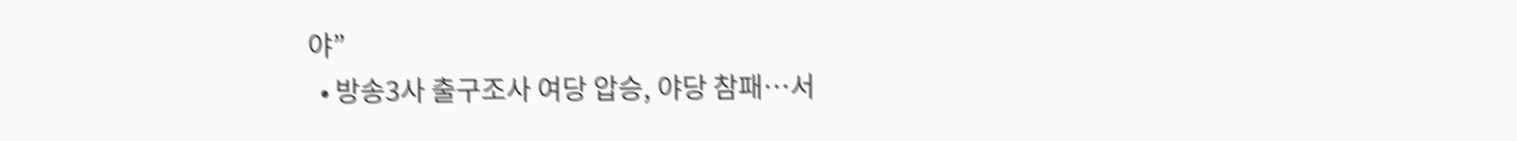야”
  • 방송3사 출구조사 여당 압승, 야당 참패…서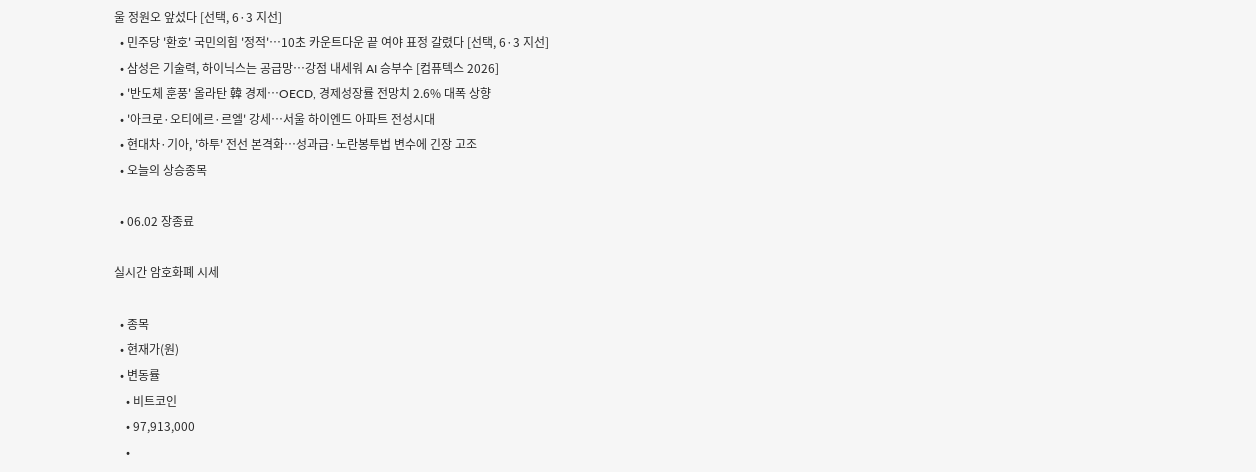울 정원오 앞섰다 [선택, 6·3 지선]
  • 민주당 '환호' 국민의힘 '정적'…10초 카운트다운 끝 여야 표정 갈렸다 [선택, 6·3 지선]
  • 삼성은 기술력, 하이닉스는 공급망…강점 내세워 AI 승부수 [컴퓨텍스 2026]
  • '반도체 훈풍' 올라탄 韓 경제⋯OECD, 경제성장률 전망치 2.6% 대폭 상향
  • '아크로·오티에르·르엘' 강세⋯서울 하이엔드 아파트 전성시대
  • 현대차·기아, '하투' 전선 본격화…성과급·노란봉투법 변수에 긴장 고조
  • 오늘의 상승종목

  • 06.02 장종료

실시간 암호화폐 시세

  • 종목
  • 현재가(원)
  • 변동률
    • 비트코인
    • 97,913,000
    •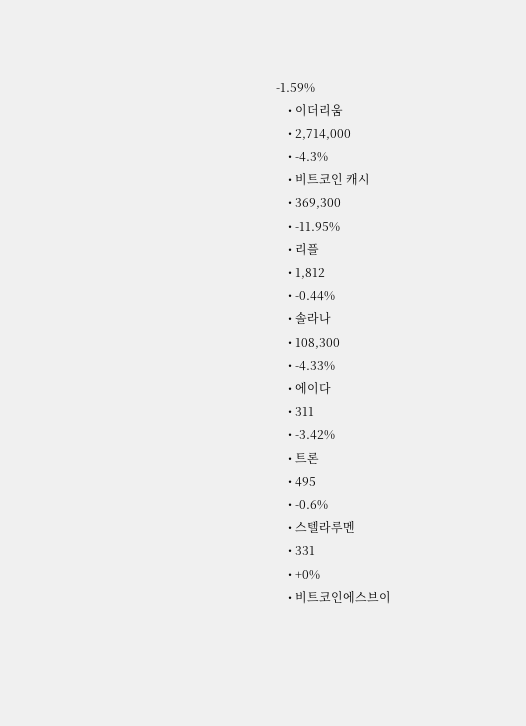-1.59%
    • 이더리움
    • 2,714,000
    • -4.3%
    • 비트코인 캐시
    • 369,300
    • -11.95%
    • 리플
    • 1,812
    • -0.44%
    • 솔라나
    • 108,300
    • -4.33%
    • 에이다
    • 311
    • -3.42%
    • 트론
    • 495
    • -0.6%
    • 스텔라루멘
    • 331
    • +0%
    • 비트코인에스브이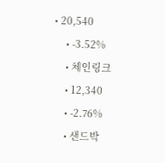• 20,540
    • -3.52%
    • 체인링크
    • 12,340
    • -2.76%
    • 샌드박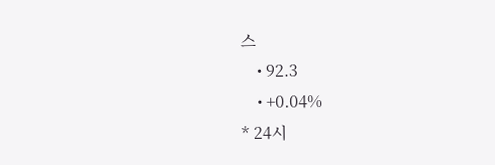스
    • 92.3
    • +0.04%
* 24시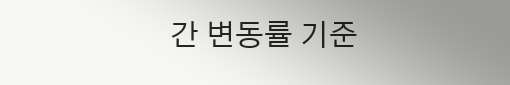간 변동률 기준